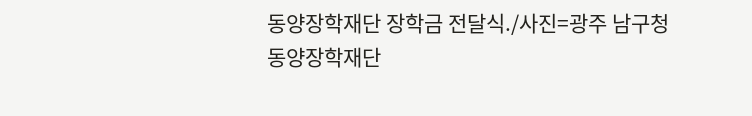동양장학재단 장학금 전달식./사진=광주 남구청
동양장학재단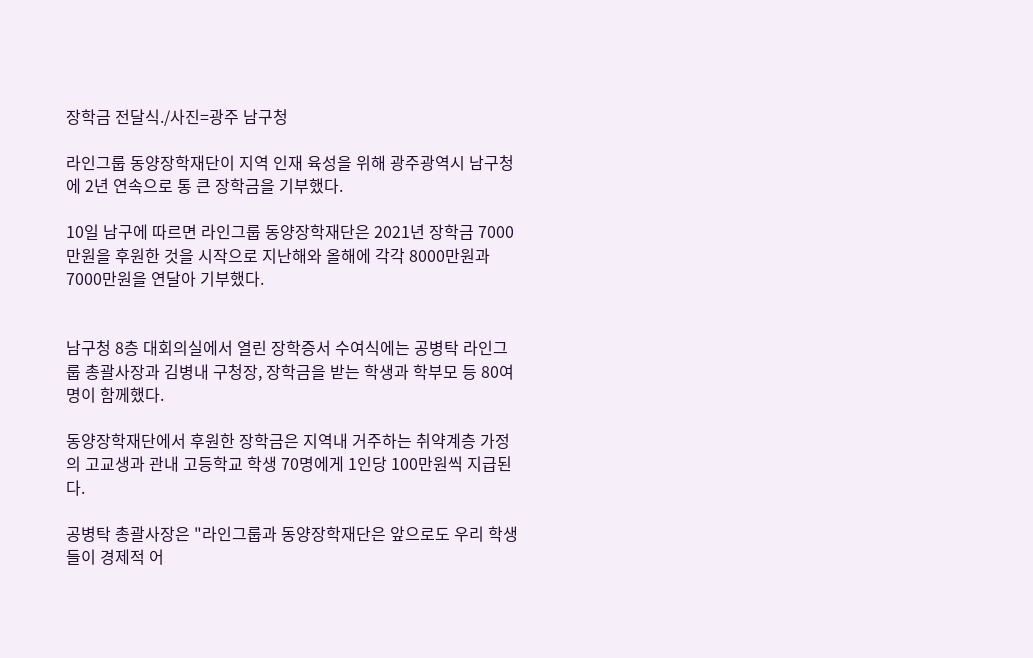장학금 전달식./사진=광주 남구청

라인그룹 동양장학재단이 지역 인재 육성을 위해 광주광역시 남구청에 2년 연속으로 통 큰 장학금을 기부했다.

10일 남구에 따르면 라인그룹 동양장학재단은 2021년 장학금 7000만원을 후원한 것을 시작으로 지난해와 올해에 각각 8000만원과 7000만원을 연달아 기부했다.


남구청 8층 대회의실에서 열린 장학증서 수여식에는 공병탁 라인그룹 총괄사장과 김병내 구청장, 장학금을 받는 학생과 학부모 등 80여명이 함께했다.

동양장학재단에서 후원한 장학금은 지역내 거주하는 취약계층 가정의 고교생과 관내 고등학교 학생 70명에게 1인당 100만원씩 지급된다.

공병탁 총괄사장은 "라인그룹과 동양장학재단은 앞으로도 우리 학생들이 경제적 어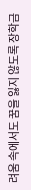려움 속에서도 꿈을 잃지 않도록 장학금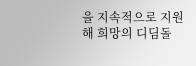을 지속적으로 지원해 희망의 디딤돌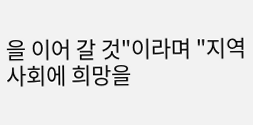을 이어 갈 것"이라며 "지역사회에 희망을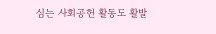심는 사회공헌 활동도 활발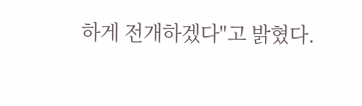하게 전개하겠다"고 밝혔다.